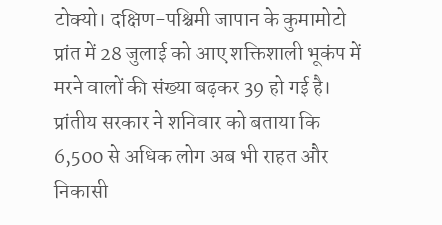टोक्यो। दक्षिण-पश्चिमी जापान के कुमामोटो प्रांत में 28 जुलाई को आए शक्तिशाली भूकंप में मरने वालों की संख्या बढ़कर 39 हो गई है। प्रांतीय सरकार ने शनिवार को बताया कि 6,500 से अधिक लोग अब भी राहत और निकासी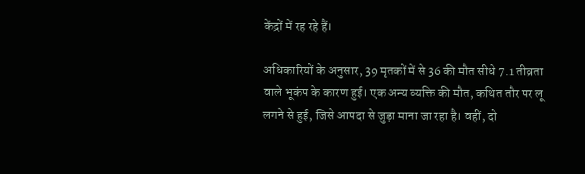केंद्रों में रह रहे हैं।

अधिकारियों के अनुसार, 39 मृतकों में से 36 की मौत सीधे 7.1 तीव्रता वाले भूकंप के कारण हुई। एक अन्य व्यक्ति की मौत, कथित तौर पर लू लगने से हुई, जिसे आपदा से जुड़ा माना जा रहा है। वहीं, दो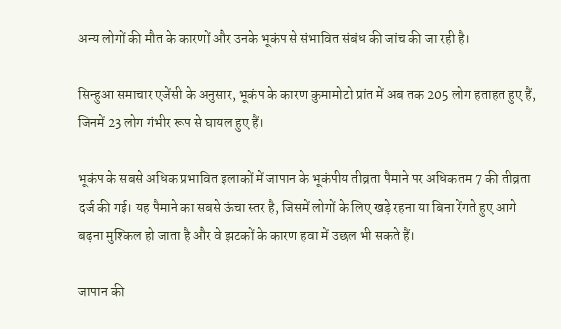अन्य लोगों की मौत के कारणों और उनके भूकंप से संभावित संबंध की जांच की जा रही है।

सिन्हुआ समाचार एजेंसी के अनुसार, भूकंप के कारण कुमामोटो प्रांत में अब तक 205 लोग हताहत हुए हैं, जिनमें 23 लोग गंभीर रूप से घायल हुए हैं।

भूकंप के सबसे अधिक प्रभावित इलाकों में जापान के भूकंपीय तीव्रता पैमाने पर अधिकतम 7 की तीव्रता दर्ज की गई। यह पैमाने का सबसे ऊंचा स्तर है, जिसमें लोगों के लिए खड़े रहना या बिना रेंगते हुए आगे बढ़ना मुश्किल हो जाता है और वे झटकों के कारण हवा में उछल भी सकते हैं।

जापान की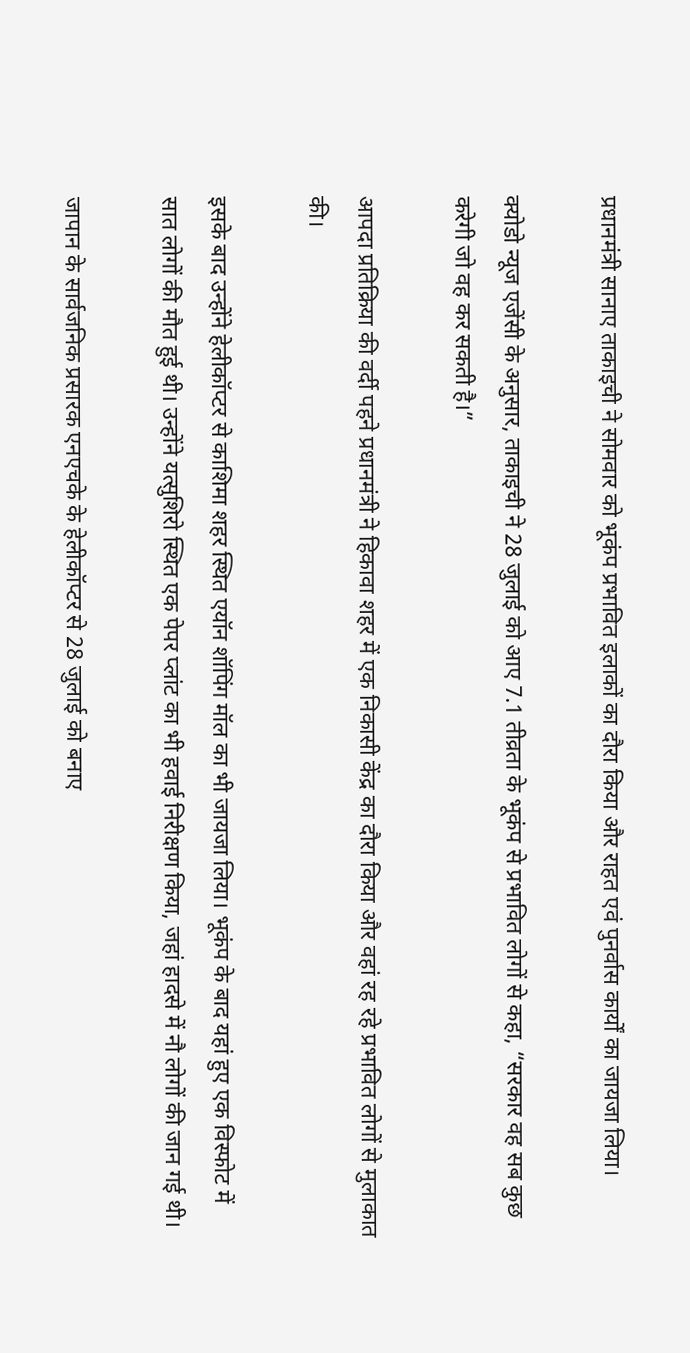प्रधानमंत्री सानाए ताकाइची ने सोमवार को भूकंप प्रभावित इलाकों का दौरा किया और राहत एवं पुनर्वास कार्यों का जायजा लिया।

क्योडो न्यूज एजेंसी के अनुसार, ताकाइची ने 28 जुलाई को आए 7.1 तीव्रता के भूकंप से प्रभावित लोगों से कहा, “सरकार वह सब कुछ करेगी जो वह कर सकती है।”

आपदा प्रतिक्रिया की वर्दी पहने प्रधानमंत्री ने हिकावा शहर में एक निकासी केंद्र का दौरा किया और वहां रह रहे प्रभावित लोगों से मुलाकात की।

इसके बाद उन्होंने हेलीकॉप्टर से काशिमा शहर स्थित एयॉन शॉपिंग मॉल का भी जायजा लिया। भूकंप के बाद यहां हुए एक विस्फोट में सात लोगों की मौत हुई थी। उन्होंने यत्सुशिरो स्थित एक पेपर प्लांट का भी हवाई निरीक्षण किया, जहां हादसे में नौ लोगों की जान गई थी।

जापान के सार्वजनिक प्रसारक एनएचके के हेलीकॉप्टर से 28 जुलाई को बनाए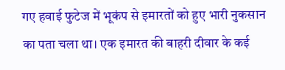गए हवाई फुटेज में भूकंप से इमारतों को हुए भारी नुकसान का पता चला था। एक इमारत की बाहरी दीवार के कई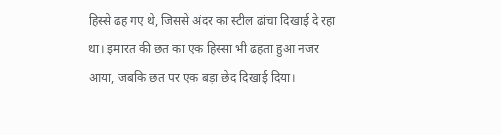हिस्से ढह गए थे, जिससे अंदर का स्टील ढांचा दिखाई दे रहा था। इमारत की छत का एक हिस्सा भी ढहता हुआ नजर आया, जबकि छत पर एक बड़ा छेद दिखाई दिया।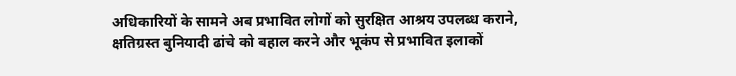अधिकारियों के सामने अब प्रभावित लोगों को सुरक्षित आश्रय उपलब्ध कराने, क्षतिग्रस्त बुनियादी ढांचे को बहाल करने और भूकंप से प्रभावित इलाकों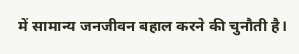में सामान्य जनजीवन बहाल करने की चुनौती है।